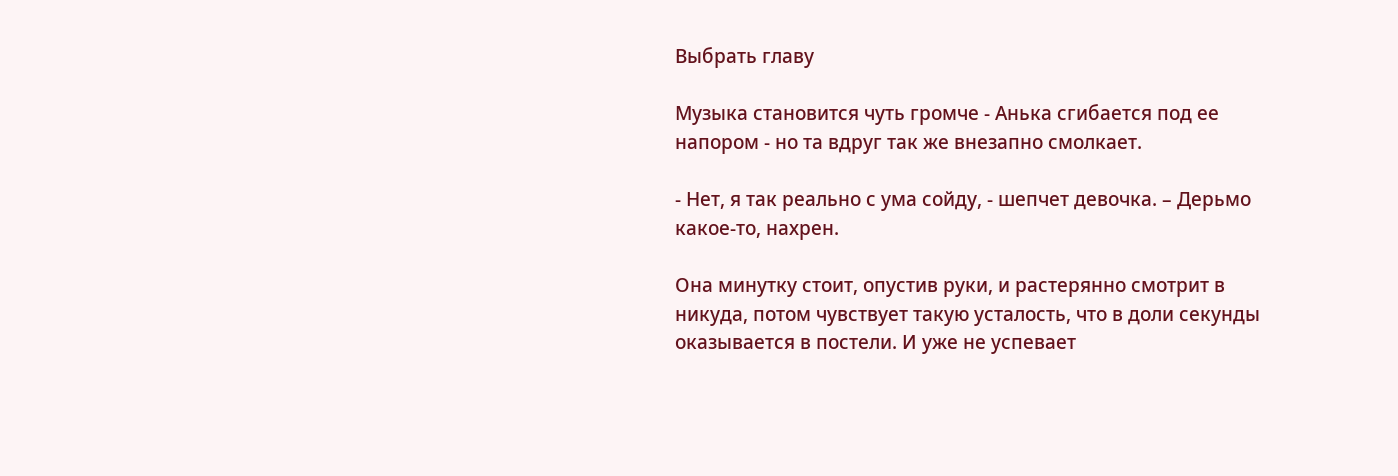Выбрать главу

Музыка становится чуть громче - Анька сгибается под ее напором - но та вдруг так же внезапно смолкает.

- Нет, я так реально с ума сойду, - шепчет девочка. – Дерьмо какое-то, нахрен.

Она минутку стоит, опустив руки, и растерянно смотрит в никуда, потом чувствует такую усталость, что в доли секунды оказывается в постели. И уже не успевает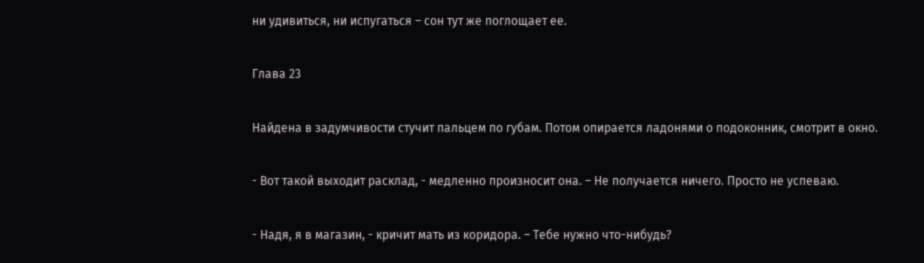ни удивиться, ни испугаться – сон тут же поглощает ее.

Глава 23

Найдена в задумчивости стучит пальцем по губам. Потом опирается ладонями о подоконник, смотрит в окно.

- Вот такой выходит расклад, - медленно произносит она. – Не получается ничего. Просто не успеваю.

- Надя, я в магазин, - кричит мать из коридора. – Тебе нужно что-нибудь?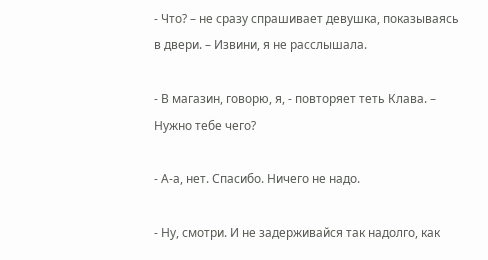- Что? – не сразу спрашивает девушка, показываясь в двери. – Извини, я не расслышала.

- В магазин, говорю, я, - повторяет теть Клава. – Нужно тебе чего?

- А-а, нет. Спасибо. Ничего не надо.

- Ну, смотри. И не задерживайся так надолго, как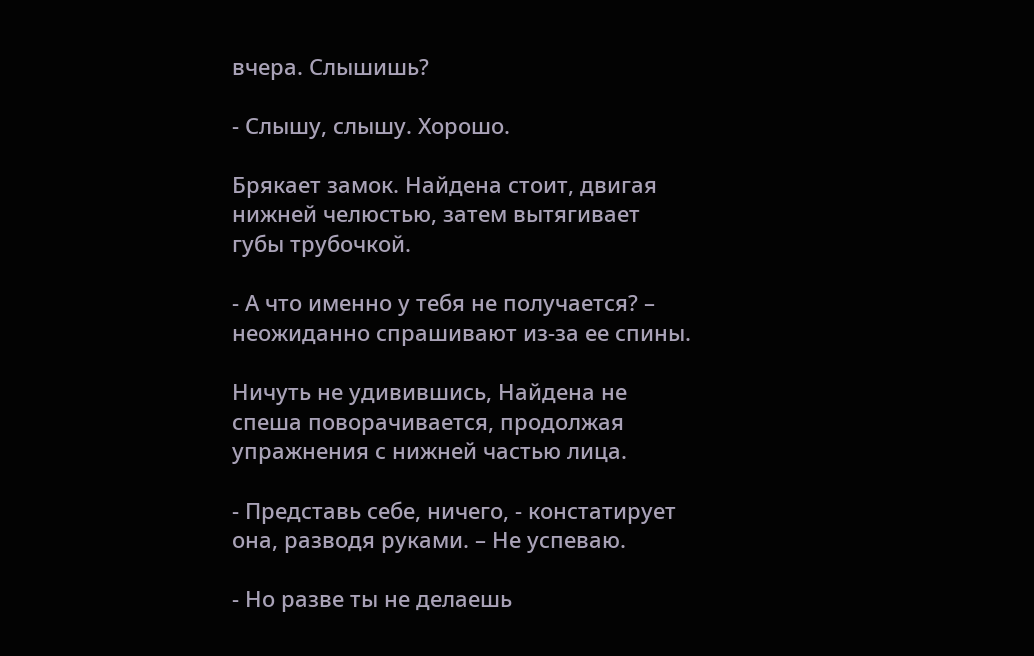вчера. Слышишь?

- Слышу, слышу. Хорошо.

Брякает замок. Найдена стоит, двигая нижней челюстью, затем вытягивает губы трубочкой.

- А что именно у тебя не получается? – неожиданно спрашивают из-за ее спины.

Ничуть не удивившись, Найдена не спеша поворачивается, продолжая упражнения с нижней частью лица.

- Представь себе, ничего, - констатирует она, разводя руками. – Не успеваю.

- Но разве ты не делаешь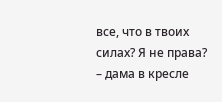все, что в твоих силах? Я не права? – дама в кресле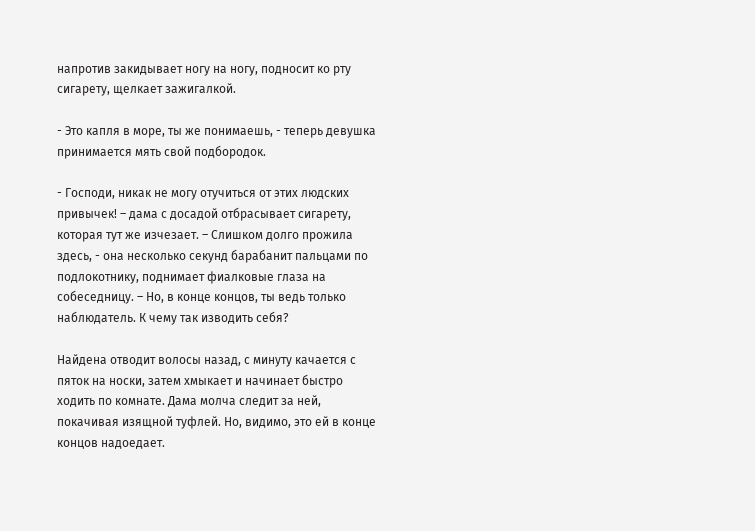напротив закидывает ногу на ногу, подносит ко рту сигарету, щелкает зажигалкой.

- Это капля в море, ты же понимаешь, - теперь девушка принимается мять свой подбородок.

- Господи, никак не могу отучиться от этих людских привычек! – дама с досадой отбрасывает сигарету, которая тут же изчезает. – Слишком долго прожила здесь, - она несколько секунд барабанит пальцами по подлокотнику, поднимает фиалковые глаза на собеседницу. – Но, в конце концов, ты ведь только наблюдатель. К чему так изводить себя?

Найдена отводит волосы назад, с минуту качается с пяток на носки, затем хмыкает и начинает быстро ходить по комнате. Дама молча следит за ней, покачивая изящной туфлей. Но, видимо, это ей в конце концов надоедает.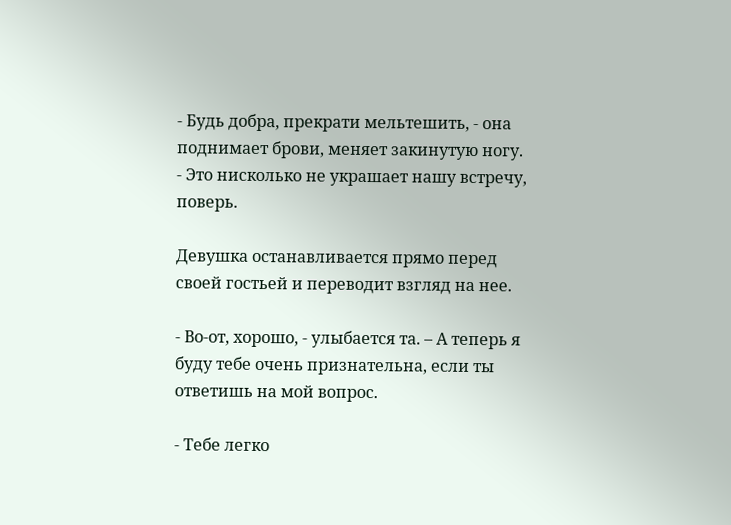- Будь добра, прекрати мельтешить, - она поднимает брови, меняет закинутую ногу. - Это нисколько не украшает нашу встречу, поверь.

Девушка останавливается прямо перед своей гостьей и переводит взгляд на нее.

- Во-от, хорошо, - улыбается та. – А теперь я буду тебе очень признательна, если ты ответишь на мой вопрос.

- Тебе легко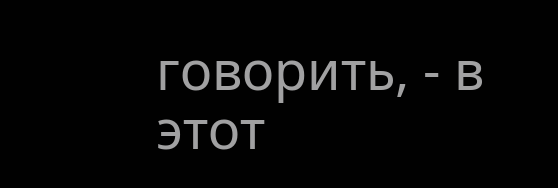говорить, - в этот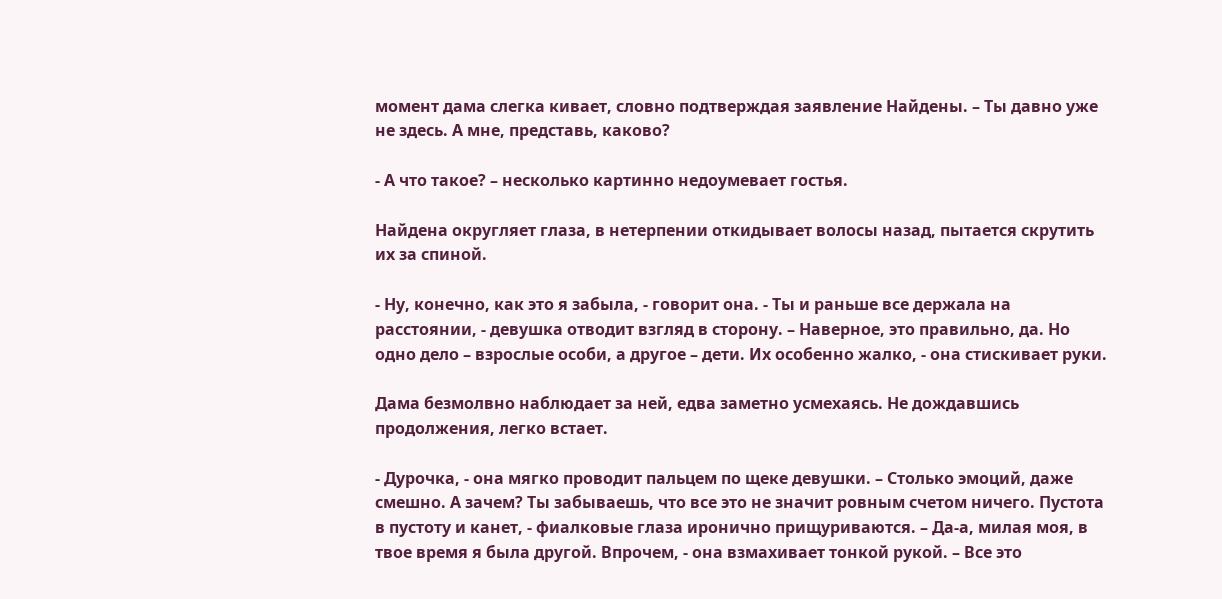момент дама слегка кивает, словно подтверждая заявление Найдены. – Ты давно уже не здесь. А мне, представь, каково?

- А что такое? – несколько картинно недоумевает гостья.

Найдена округляет глаза, в нетерпении откидывает волосы назад, пытается скрутить их за спиной.

- Ну, конечно, как это я забыла, - говорит она. - Ты и раньше все держала на расстоянии, - девушка отводит взгляд в сторону. – Наверное, это правильно, да. Но одно дело – взрослые особи, а другое – дети. Их особенно жалко, - она стискивает руки.

Дама безмолвно наблюдает за ней, едва заметно усмехаясь. Не дождавшись продолжения, легко встает.

- Дурочка, - она мягко проводит пальцем по щеке девушки. – Столько эмоций, даже смешно. А зачем? Ты забываешь, что все это не значит ровным счетом ничего. Пустота в пустоту и канет, - фиалковые глаза иронично прищуриваются. – Да-а, милая моя, в твое время я была другой. Впрочем, - она взмахивает тонкой рукой. – Все это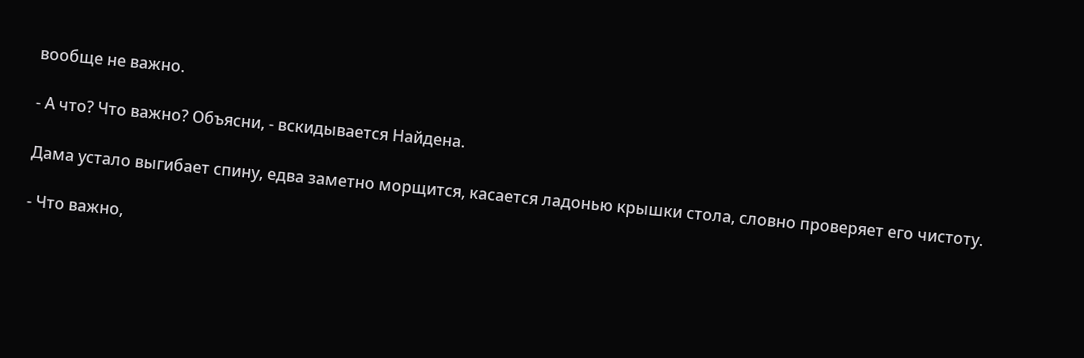вообще не важно.

- А что? Что важно? Объясни, - вскидывается Найдена.

Дама устало выгибает спину, едва заметно морщится, касается ладонью крышки стола, словно проверяет его чистоту.

- Что важно,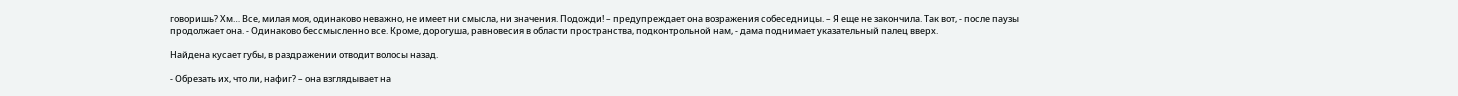говоришь? Хм… Все, милая моя, одинаково неважно, не имеет ни смысла, ни значения. Подожди! – предупреждает она возражения собеседницы. – Я еще не закончила. Так вот, - после паузы продолжает она. - Одинаково бессмысленно все. Кроме, дорогуша, равновесия в области пространства, подконтрольной нам, - дама поднимает указательный палец вверх.

Найдена кусает губы, в раздражении отводит волосы назад.

- Обрезать их, что ли, нафиг? – она взглядывает на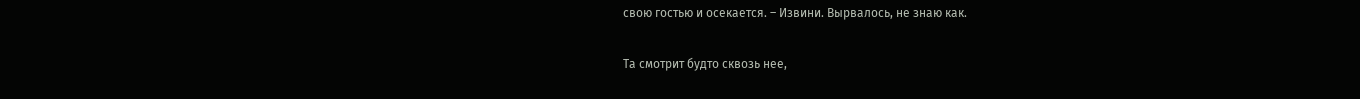свою гостью и осекается. – Извини. Вырвалось, не знаю как.

Та смотрит будто сквозь нее,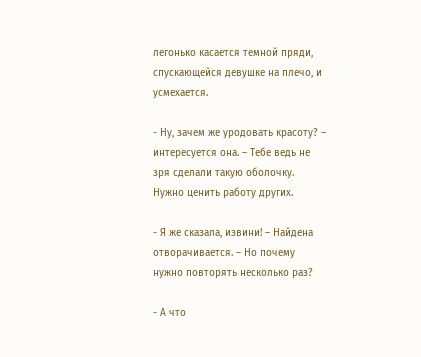легонько касается темной пряди, спускающейся девушке на плечо, и усмехается.

- Ну, зачем же уродовать красоту? – интересуется она. – Тебе ведь не зря сделали такую оболочку. Нужно ценить работу других.

- Я же сказала, извини! – Найдена отворачивается. – Но почему нужно повторять несколько раз?

- А что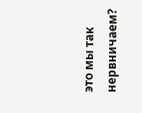это мы так нервничаем?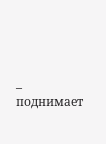– поднимает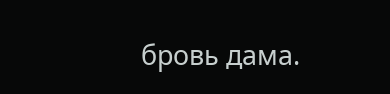бровь дама.